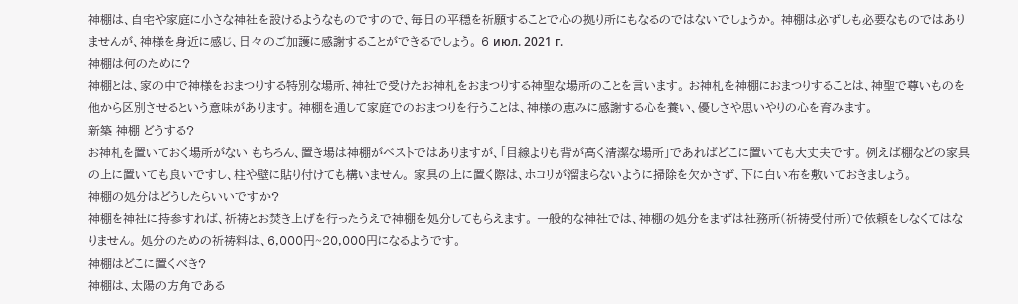神棚は、自宅や家庭に小さな神社を設けるようなものですので、毎日の平穏を祈願することで心の拠り所にもなるのではないでしょうか。 神棚は必ずしも必要なものではありませんが、神様を身近に感じ、日々のご加護に感謝することができるでしょう。 6 июл. 2021 г.
神棚は何のために?
神棚とは、家の中で神様をおまつりする特別な場所、神社で受けたお神札をおまつりする神聖な場所のことを言います。 お神札を神棚におまつりすることは、神聖で尊いものを他から区別させるという意味があります。 神棚を通して家庭でのおまつりを行うことは、神様の恵みに感謝する心を養い、優しさや思いやりの心を育みます。
新築 神棚 どうする?
お神札を置いておく場所がない もちろん、置き場は神棚がベストではありますが、「目線よりも背が高く清潔な場所」であればどこに置いても大丈夫です。 例えば棚などの家具の上に置いても良いですし、柱や壁に貼り付けても構いません。 家具の上に置く際は、ホコリが溜まらないように掃除を欠かさず、下に白い布を敷いておきましょう。
神棚の処分はどうしたらいいですか?
神棚を神社に持参すれば、祈祷とお焚き上げを行ったうえで神棚を処分してもらえます。 一般的な神社では、神棚の処分をまずは社務所(祈祷受付所)で依頼をしなくてはなりません。 処分のための祈祷料は、6,000円~20,000円になるようです。
神棚はどこに置くべき?
神棚は、太陽の方角である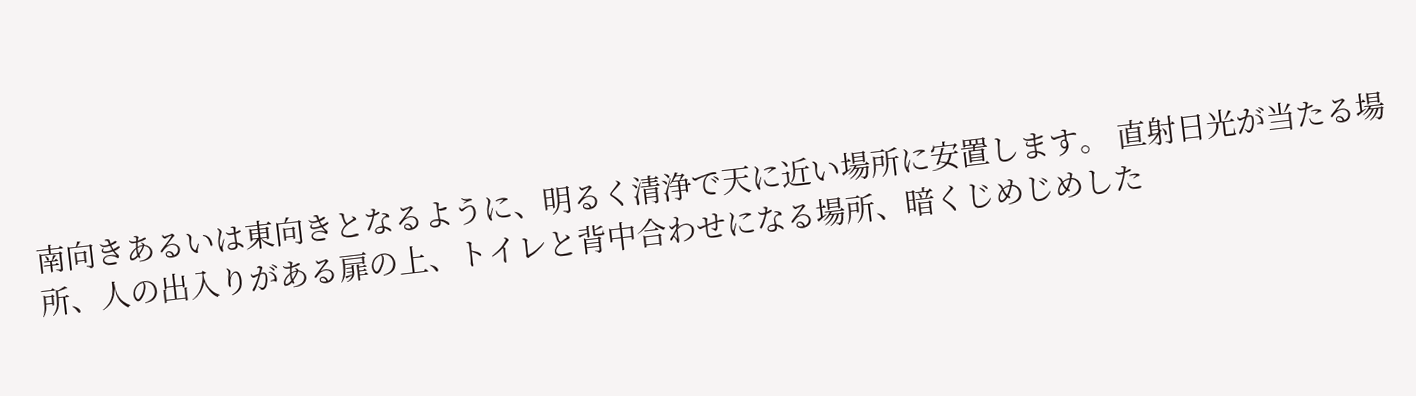南向きあるいは東向きとなるように、明るく清浄で天に近い場所に安置します。 直射日光が当たる場所、人の出入りがある扉の上、トイレと背中合わせになる場所、暗くじめじめした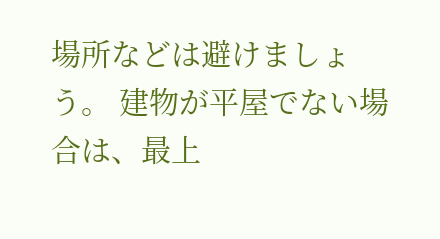場所などは避けましょう。 建物が平屋でない場合は、最上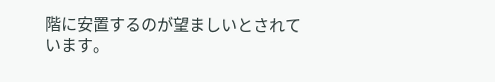階に安置するのが望ましいとされています。